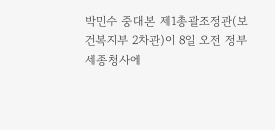박민수 중대본 제1총괄조정관(보건복지부 2차관)이 8일 오전 정부세종청사에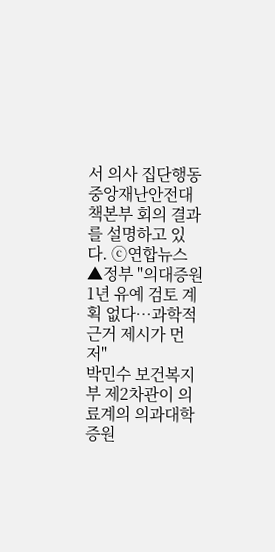서 의사 집단행동 중앙재난안전대책본부 회의 결과를 설명하고 있다. ⓒ연합뉴스
▲정부 "의대증원 1년 유예 검토 계획 없다…과학적 근거 제시가 먼저"
박민수 보건복지부 제2차관이 의료계의 의과대학 증원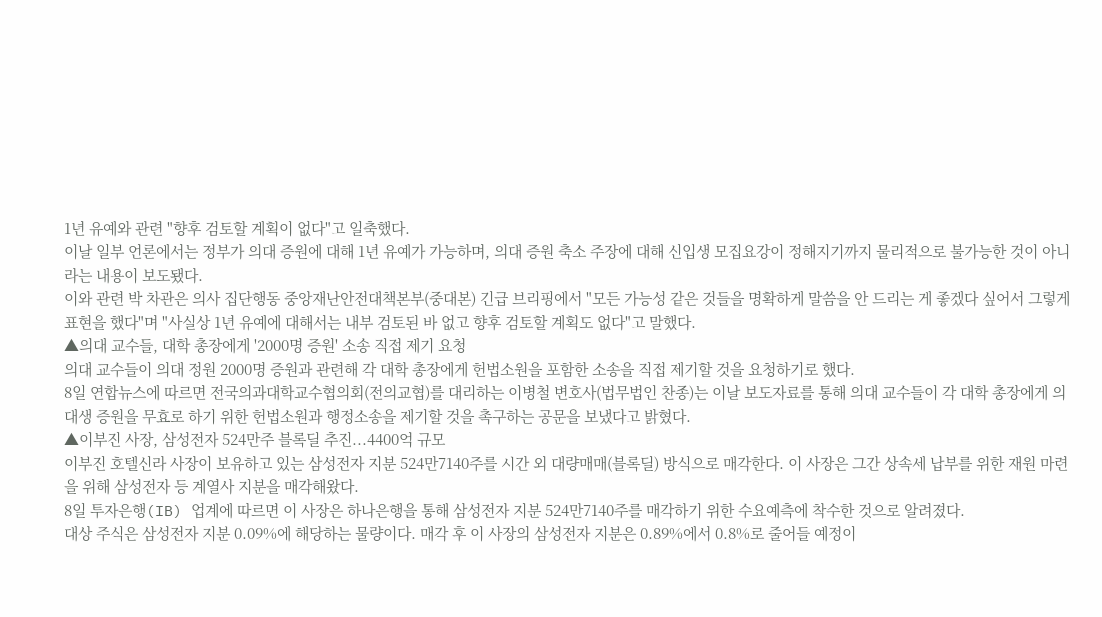1년 유예와 관련 "향후 검토할 계획이 없다"고 일축했다.
이날 일부 언론에서는 정부가 의대 증원에 대해 1년 유예가 가능하며, 의대 증원 축소 주장에 대해 신입생 모집요강이 정해지기까지 물리적으로 불가능한 것이 아니라는 내용이 보도됐다.
이와 관련 박 차관은 의사 집단행동 중앙재난안전대책본부(중대본) 긴급 브리핑에서 "모든 가능성 같은 것들을 명확하게 말씀을 안 드리는 게 좋겠다 싶어서 그렇게 표현을 했다"며 "사실상 1년 유예에 대해서는 내부 검토된 바 없고 향후 검토할 계획도 없다"고 말했다.
▲의대 교수들, 대학 총장에게 '2000명 증원' 소송 직접 제기 요청
의대 교수들이 의대 정원 2000명 증원과 관련해 각 대학 총장에게 헌법소원을 포함한 소송을 직접 제기할 것을 요청하기로 했다.
8일 연합뉴스에 따르면 전국의과대학교수협의회(전의교협)를 대리하는 이병철 변호사(법무법인 찬종)는 이날 보도자료를 통해 의대 교수들이 각 대학 총장에게 의대생 증원을 무효로 하기 위한 헌법소원과 행정소송을 제기할 것을 촉구하는 공문을 보냈다고 밝혔다.
▲이부진 사장, 삼성전자 524만주 블록딜 추진...4400억 규모
이부진 호텔신라 사장이 보유하고 있는 삼성전자 지분 524만7140주를 시간 외 대량매매(블록딜) 방식으로 매각한다. 이 사장은 그간 상속세 납부를 위한 재원 마련을 위해 삼성전자 등 계열사 지분을 매각해왔다.
8일 투자은행(IB) 업계에 따르면 이 사장은 하나은행을 통해 삼성전자 지분 524만7140주를 매각하기 위한 수요예측에 착수한 것으로 알려졌다.
대상 주식은 삼성전자 지분 0.09%에 해당하는 물량이다. 매각 후 이 사장의 삼성전자 지분은 0.89%에서 0.8%로 줄어들 예정이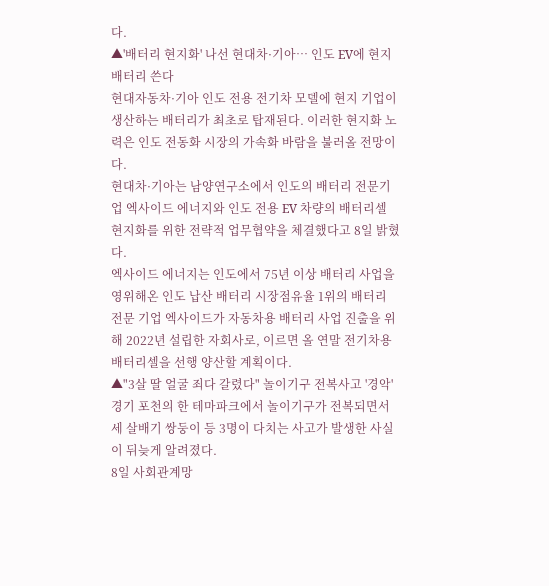다.
▲'배터리 현지화' 나선 현대차·기아… 인도 EV에 현지 배터리 쓴다
현대자동차·기아 인도 전용 전기차 모델에 현지 기업이 생산하는 배터리가 최초로 탑재된다. 이러한 현지화 노력은 인도 전동화 시장의 가속화 바람을 불러올 전망이다.
현대차·기아는 남양연구소에서 인도의 배터리 전문기업 엑사이드 에너지와 인도 전용 EV 차량의 배터리셀 현지화를 위한 전략적 업무협약을 체결했다고 8일 밝혔다.
엑사이드 에너지는 인도에서 75년 이상 배터리 사업을 영위해온 인도 납산 배터리 시장점유율 1위의 배터리 전문 기업 엑사이드가 자동차용 배터리 사업 진출을 위해 2022년 설립한 자회사로, 이르면 올 연말 전기차용 배터리셀을 선행 양산할 계획이다.
▲"3살 딸 얼굴 죄다 갈렸다" 놀이기구 전복사고 '경악'
경기 포천의 한 테마파크에서 놀이기구가 전복되면서 세 살배기 쌍둥이 등 3명이 다치는 사고가 발생한 사실이 뒤늦게 알려졌다.
8일 사회관계망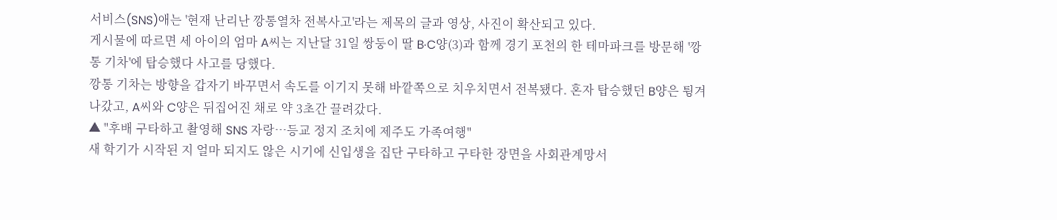서비스(SNS)애는 '현재 난리난 깡통열차 전복사고'라는 제목의 글과 영상, 사진이 확산되고 있다.
게시물에 따르면 세 아이의 엄마 A씨는 지난달 31일 쌍둥이 딸 B·C양(3)과 함께 경기 포천의 한 테마파크를 방문해 '깡통 기차'에 탑승했다 사고를 당했다.
깡통 기차는 방향을 갑자기 바꾸면서 속도를 이기지 못해 바깥쪽으로 치우치면서 전복됐다. 혼자 탑승했던 B양은 튕겨 나갔고, A씨와 C양은 뒤집어진 채로 약 3초간 끌려갔다.
▲ "후배 구타하고 촬영해 SNS 자랑…등교 정지 조치에 제주도 가족여행"
새 학기가 시작된 지 얼마 되지도 않은 시기에 신입생을 집단 구타하고 구타한 장면을 사회관계망서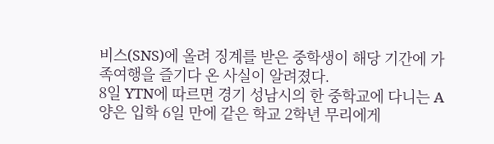비스(SNS)에 올려 징계를 받은 중학생이 해당 기간에 가족여행을 즐기다 온 사실이 알려졌다.
8일 YTN에 따르면 경기 성남시의 한 중학교에 다니는 A양은 입학 6일 만에 같은 학교 2학년 무리에게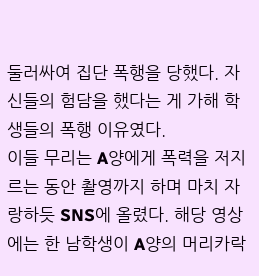둘러싸여 집단 폭행을 당했다. 자신들의 험담을 했다는 게 가해 학생들의 폭행 이유였다.
이들 무리는 A양에게 폭력을 저지르는 동안 촬영까지 하며 마치 자랑하듯 SNS에 올렸다. 해당 영상에는 한 남학생이 A양의 머리카락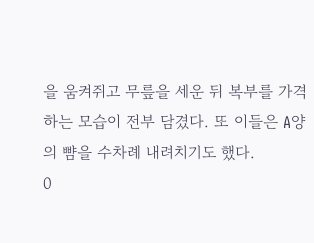을 움켜쥐고 무릎을 세운 뒤 복부를 가격하는 모습이 전부 담겼다. 또 이들은 A양의 뺨을 수차례 내려치기도 했다.
0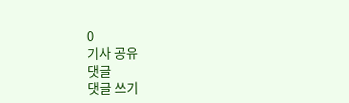0
기사 공유
댓글
댓글 쓰기